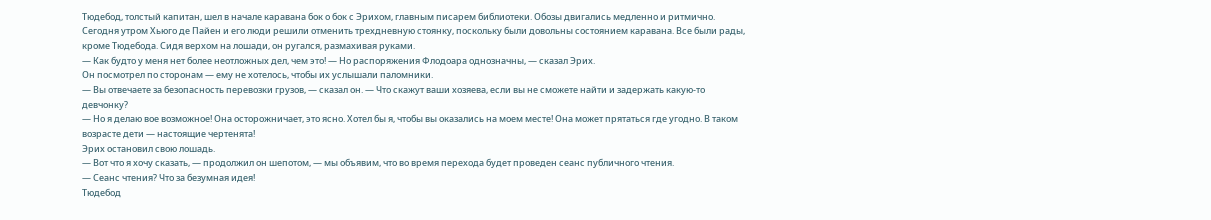Тюдебод, толстый капитан, шел в начале каравана бок о бок с Эрихом, главным писарем библиотеки. Обозы двигались медленно и ритмично. Сегодня утром Хьюго де Пайен и его люди решили отменить трехдневную стоянку, поскольку были довольны состоянием каравана. Все были рады, кроме Тюдебода. Сидя верхом на лошади, он ругался, размахивая руками.
— Как будто у меня нет более неотложных дел, чем это! — Но распоряжения Флодоара однозначны, — сказал Эрих.
Он посмотрел по сторонам — ему не хотелось, чтобы их услышали паломники.
— Вы отвечаете за безопасность перевозки грузов, — сказал он. — Что скажут ваши хозяева, если вы не сможете найти и задержать какую-то девчонку?
— Но я делаю вое возможное! Она осторожничает, это ясно. Хотел бы я, чтобы вы оказались на моем месте! Она может прятаться где угодно. В таком возрасте дети — настоящие чертенята!
Эрих остановил свою лошадь.
— Вот что я хочу сказать, — продолжил он шепотом, — мы объявим, что во время перехода будет проведен сеанс публичного чтения.
— Сеанс чтения? Что за безумная идея!
Тюдебод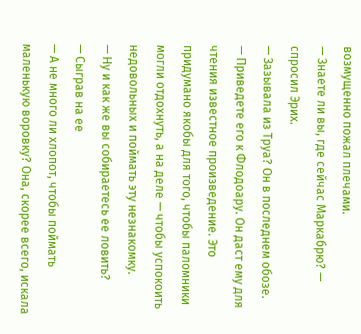возмущенно пожал плечами.
— Знаете ли вы, где сейчас Маркабрю? — спросил Эрих.
— Зазывала из Труа? Он в последнем обозе.
— Приведете его к Флодоару. Он даст ему для чтения известное произведение. Это придумано якобы для того, чтобы паломники могли отдохнуть, а на деле — чтобы успокоить недовольных и поймать эту незнакомку.
— Ну и как же вы собираетесь ее ловить?
— Сыграв на ее
— А не много ли хлопот, чтобы поймать маленькую воровку? Она, скорее всего, искала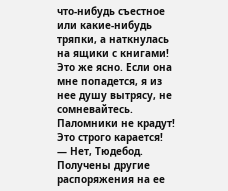что-нибудь съестное или какие-нибудь тряпки, а наткнулась на ящики с книгами! Это же ясно. Если она мне попадется, я из нее душу вытрясу, не сомневайтесь. Паломники не крадут! Это строго карается!
— Нет, Тюдебод. Получены другие распоряжения на ее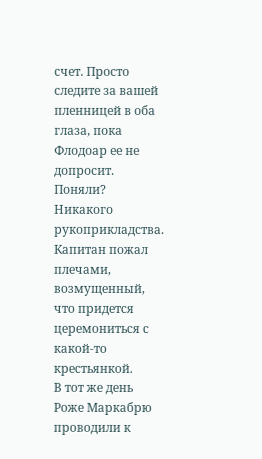счет. Просто следите за вашей пленницей в оба глаза, пока Флодоар ее не допросит. Поняли? Никакого рукоприкладства.
Капитан пожал плечами, возмущенный, что придется церемониться с какой-то крестьянкой.
В тот же день Роже Маркабрю проводили к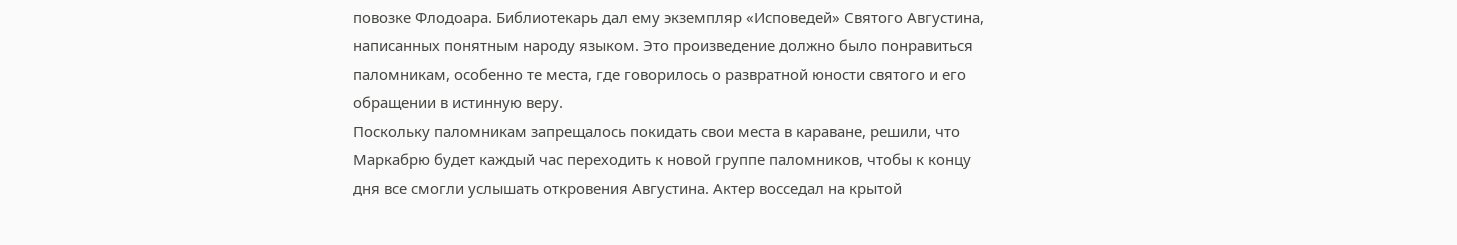повозке Флодоара. Библиотекарь дал ему экземпляр «Исповедей» Святого Августина, написанных понятным народу языком. Это произведение должно было понравиться паломникам, особенно те места, где говорилось о развратной юности святого и его обращении в истинную веру.
Поскольку паломникам запрещалось покидать свои места в караване, решили, что Маркабрю будет каждый час переходить к новой группе паломников, чтобы к концу дня все смогли услышать откровения Августина. Актер восседал на крытой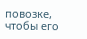повозке, чтобы его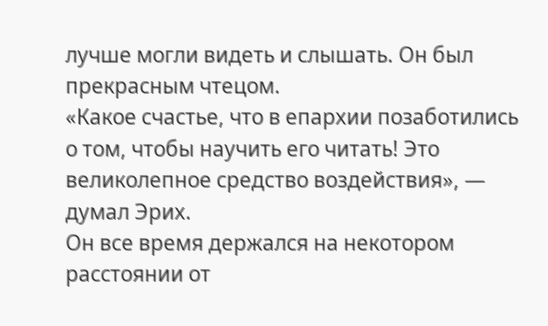лучше могли видеть и слышать. Он был прекрасным чтецом.
«Какое счастье, что в епархии позаботились о том, чтобы научить его читать! Это великолепное средство воздействия», — думал Эрих.
Он все время держался на некотором расстоянии от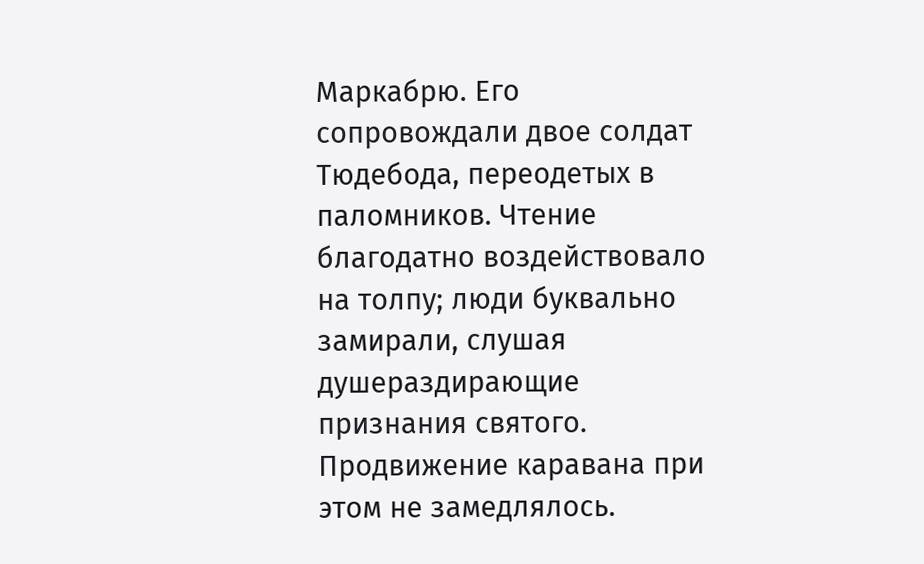Маркабрю. Его сопровождали двое солдат Тюдебода, переодетых в паломников. Чтение благодатно воздействовало на толпу; люди буквально замирали, слушая душераздирающие признания святого. Продвижение каравана при этом не замедлялось.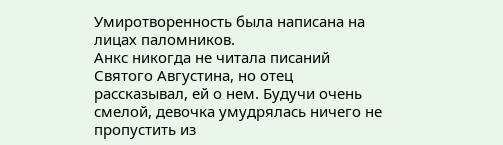Умиротворенность была написана на лицах паломников.
Анкс никогда не читала писаний Святого Августина, но отец рассказывал, ей о нем. Будучи очень смелой, девочка умудрялась ничего не пропустить из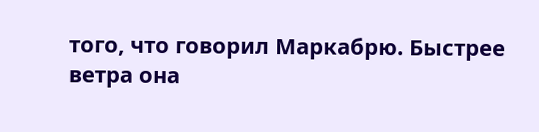того, что говорил Маркабрю. Быстрее ветра она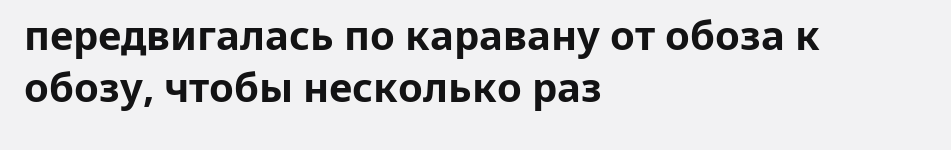передвигалась по каравану от обоза к обозу, чтобы несколько раз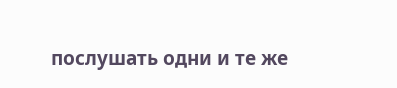послушать одни и те же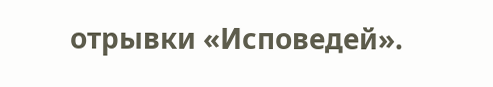отрывки «Исповедей».